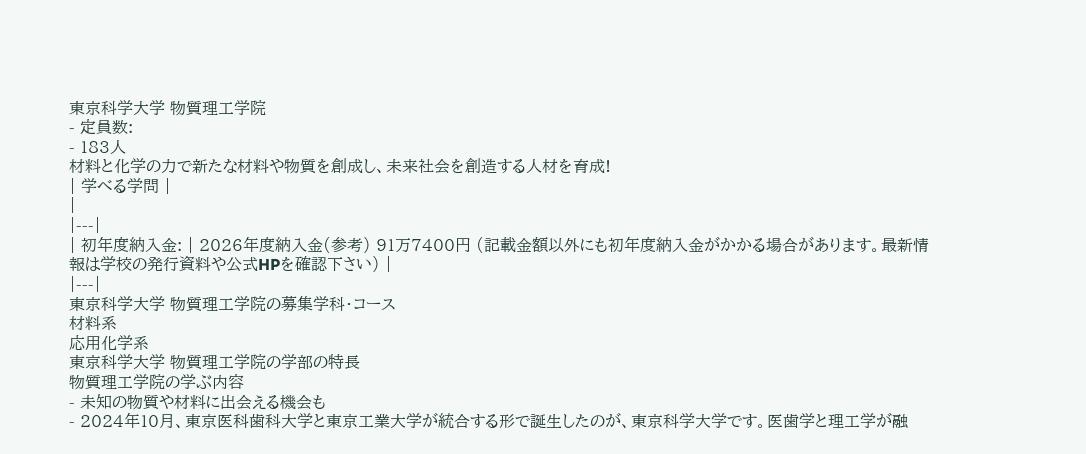東京科学大学 物質理工学院
- 定員数:
- 183人
材料と化学の力で新たな材料や物質を創成し、未来社会を創造する人材を育成!
| 学べる学問 |
|
|---|
| 初年度納入金: | 2026年度納入金(参考) 91万7400円 (記載金額以外にも初年度納入金がかかる場合があります。最新情報は学校の発行資料や公式HPを確認下さい) |
|---|
東京科学大学 物質理工学院の募集学科・コース
材料系
応用化学系
東京科学大学 物質理工学院の学部の特長
物質理工学院の学ぶ内容
- 未知の物質や材料に出会える機会も
- 2024年10月、東京医科歯科大学と東京工業大学が統合する形で誕生したのが、東京科学大学です。医歯学と理工学が融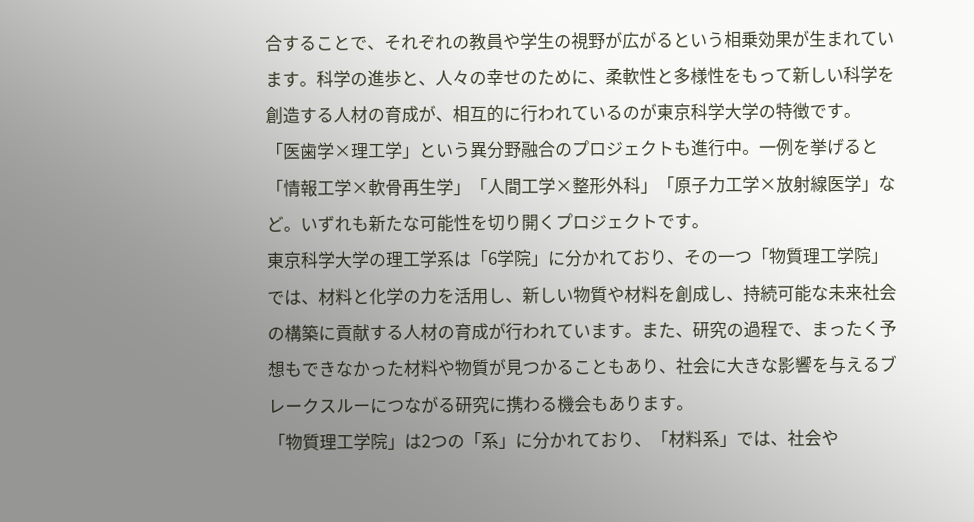合することで、それぞれの教員や学生の視野が広がるという相乗効果が生まれています。科学の進歩と、人々の幸せのために、柔軟性と多様性をもって新しい科学を創造する人材の育成が、相互的に行われているのが東京科学大学の特徴です。
「医歯学×理工学」という異分野融合のプロジェクトも進行中。一例を挙げると「情報工学×軟骨再生学」「人間工学×整形外科」「原子力工学×放射線医学」など。いずれも新たな可能性を切り開くプロジェクトです。
東京科学大学の理工学系は「6学院」に分かれており、その一つ「物質理工学院」では、材料と化学の力を活用し、新しい物質や材料を創成し、持続可能な未来社会の構築に貢献する人材の育成が行われています。また、研究の過程で、まったく予想もできなかった材料や物質が見つかることもあり、社会に大きな影響を与えるブレークスルーにつながる研究に携わる機会もあります。
「物質理工学院」は2つの「系」に分かれており、「材料系」では、社会や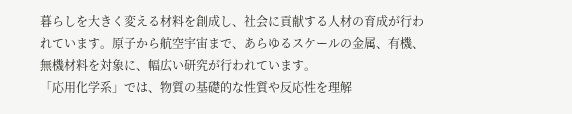暮らしを大きく変える材料を創成し、社会に貢献する人材の育成が行われています。原子から航空宇宙まで、あらゆるスケールの金属、有機、無機材料を対象に、幅広い研究が行われています。
「応用化学系」では、物質の基礎的な性質や反応性を理解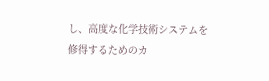し、高度な化学技術システムを修得するためのカ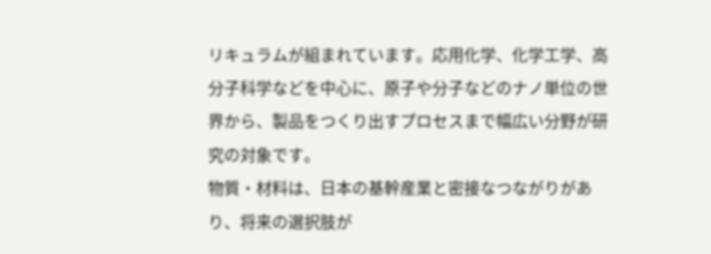リキュラムが組まれています。応用化学、化学工学、高分子科学などを中心に、原子や分子などのナノ単位の世界から、製品をつくり出すプロセスまで幅広い分野が研究の対象です。
物質・材料は、日本の基幹産業と密接なつながりがあり、将来の選択肢が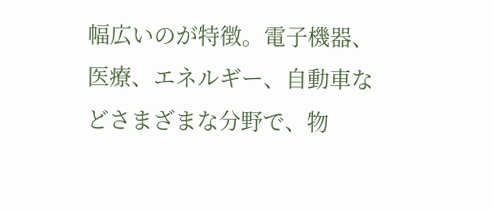幅広いのが特徴。電子機器、医療、エネルギー、自動車などさまざまな分野で、物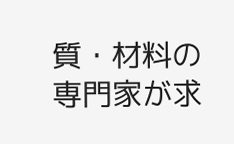質・材料の専門家が求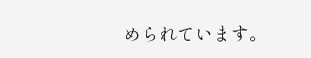められています。